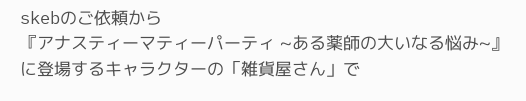skebのご依頼から
『アナスティーマティーパーティ ~ある薬師の大いなる悩み~』
に登場するキャラクターの「雑貨屋さん」で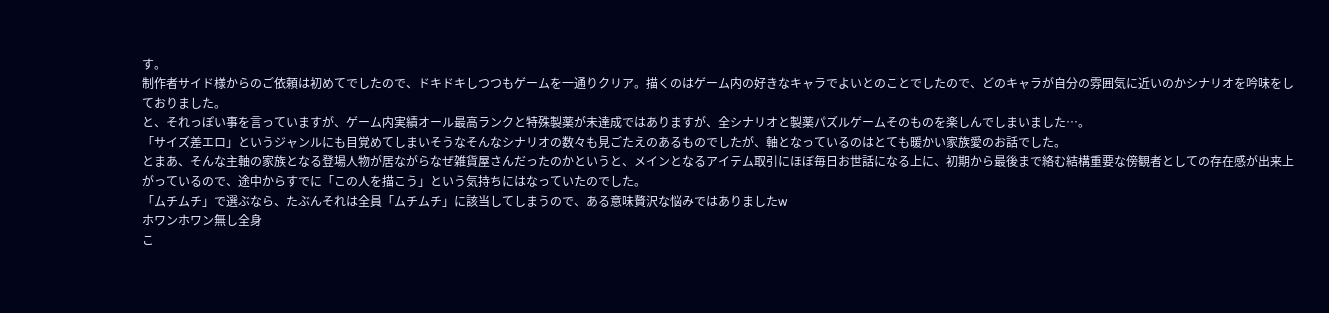す。
制作者サイド様からのご依頼は初めてでしたので、ドキドキしつつもゲームを一通りクリア。描くのはゲーム内の好きなキャラでよいとのことでしたので、どのキャラが自分の雰囲気に近いのかシナリオを吟味をしておりました。
と、それっぽい事を言っていますが、ゲーム内実績オール最高ランクと特殊製薬が未達成ではありますが、全シナリオと製薬パズルゲームそのものを楽しんでしまいました…。
「サイズ差エロ」というジャンルにも目覚めてしまいそうなそんなシナリオの数々も見ごたえのあるものでしたが、軸となっているのはとても暖かい家族愛のお話でした。
とまあ、そんな主軸の家族となる登場人物が居ながらなぜ雑貨屋さんだったのかというと、メインとなるアイテム取引にほぼ毎日お世話になる上に、初期から最後まで絡む結構重要な傍観者としての存在感が出来上がっているので、途中からすでに「この人を描こう」という気持ちにはなっていたのでした。
「ムチムチ」で選ぶなら、たぶんそれは全員「ムチムチ」に該当してしまうので、ある意味贅沢な悩みではありましたw
ホワンホワン無し全身
こ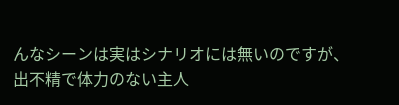んなシーンは実はシナリオには無いのですが、出不精で体力のない主人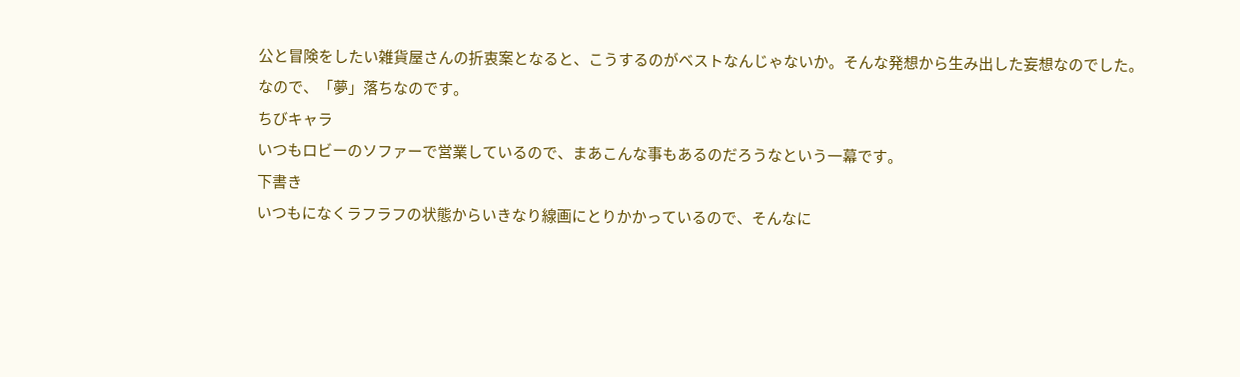公と冒険をしたい雑貨屋さんの折衷案となると、こうするのがベストなんじゃないか。そんな発想から生み出した妄想なのでした。
なので、「夢」落ちなのです。
ちびキャラ
いつもロビーのソファーで営業しているので、まあこんな事もあるのだろうなという一幕です。
下書き
いつもになくラフラフの状態からいきなり線画にとりかかっているので、そんなに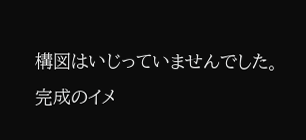構図はいじっていませんでした。
完成のイメ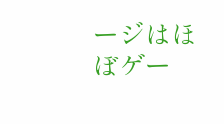ージはほぼゲー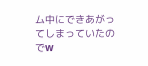ム中にできあがってしまっていたのでw